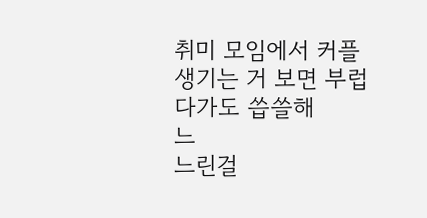취미 모임에서 커플 생기는 거 보면 부럽다가도 씁쓸해
느
느린걸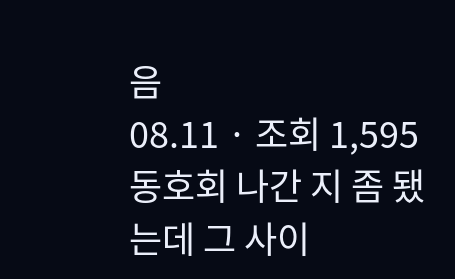음
08.11 · 조회 1,595
동호회 나간 지 좀 됐는데 그 사이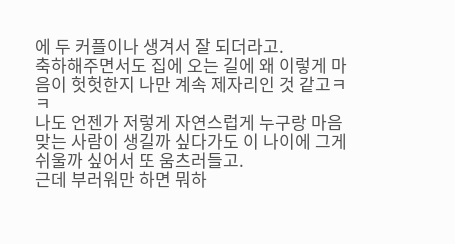에 두 커플이나 생겨서 잘 되더라고.
축하해주면서도 집에 오는 길에 왜 이렇게 마음이 헛헛한지 나만 계속 제자리인 것 같고ㅋㅋ
나도 언젠가 저렇게 자연스럽게 누구랑 마음 맞는 사람이 생길까 싶다가도 이 나이에 그게 쉬울까 싶어서 또 움츠러들고.
근데 부러워만 하면 뭐하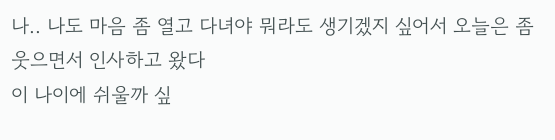나.. 나도 마음 좀 열고 다녀야 뭐라도 생기겠지 싶어서 오늘은 좀 웃으면서 인사하고 왔다
이 나이에 쉬울까 싶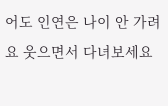어도 인연은 나이 안 가려요 웃으면서 다녀보세요